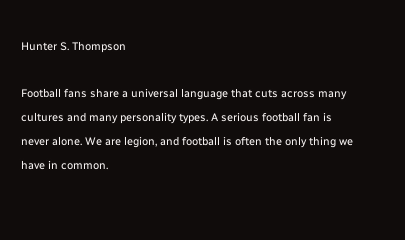Hunter S. Thompson

Football fans share a universal language that cuts across many cultures and many personality types. A serious football fan is never alone. We are legion, and football is often the only thing we have in common.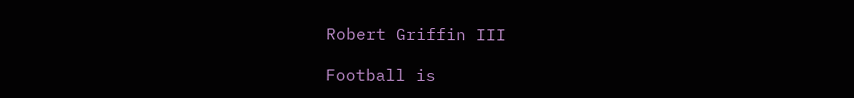Robert Griffin III

Football is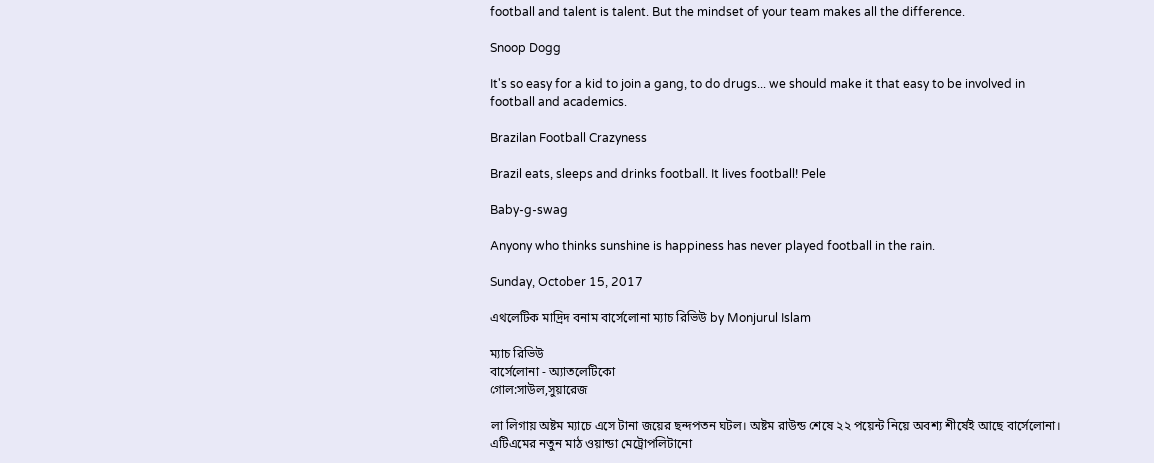football and talent is talent. But the mindset of your team makes all the difference.

Snoop Dogg

It's so easy for a kid to join a gang, to do drugs... we should make it that easy to be involved in football and academics.

Brazilan Football Crazyness

Brazil eats, sleeps and drinks football. It lives football! Pele

Baby-g-swag

Anyony who thinks sunshine is happiness has never played football in the rain.

Sunday, October 15, 2017

এথলেটিক মাদ্রিদ বনাম বার্সেলোনা ম্যাচ রিভিউ by Monjurul Islam

ম্যাচ রিভিউ
বার্সেলোনা - অ্যাতলেটিকো
গোল:সাউল,সুয়ারেজ

লা লিগায় অষ্টম ম্যাচে এসে টানা জয়ের ছন্দপতন ঘটল। অষ্টম রাউন্ড শেষে ২২ পয়েন্ট নিয়ে অবশ্য শীর্ষেই আছে বার্সেলোনা। এটিএমের নতুন মাঠ ওয়ান্ডা মেট্রোপলিটানো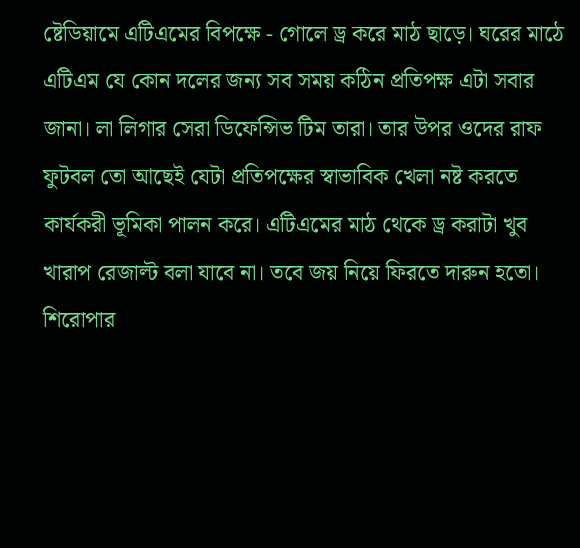ষ্টেডিয়ামে এটিএমের বিপক্ষে - গোলে ড্র করে মাঠ ছাড়ে। ঘরের মাঠে এটিএম যে কোন দলের জন্য সব সময় কঠিন প্রতিপক্ষ এটা সবার জানা। লা লিগার সেরা ডিফেন্সিভ টিম তারা। তার উপর ওদের রাফ ফুটবল তো আছেই যেটা প্রতিপক্ষের স্বাভাবিক খেলা নষ্ট করতে কার্যকরী ভূমিকা পালন করে। এটিএমের মাঠ থেকে ড্র করাটা খুব খারাপ রেজাল্ট বলা যাবে না। তবে জয় নিয়ে ফিরতে দারুন হতো। শিরোপার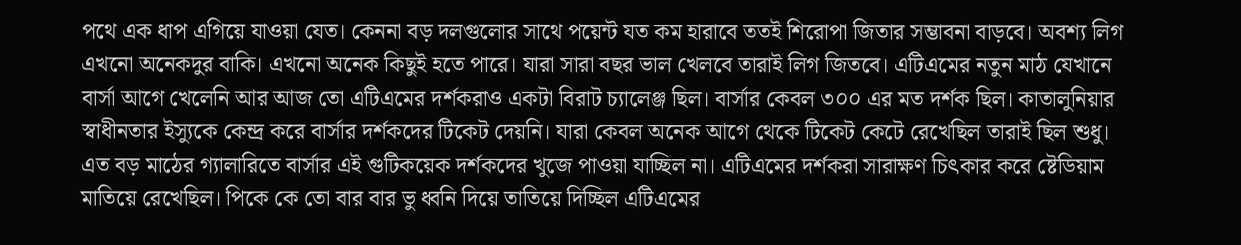পথে এক ধাপ এগিয়ে যাওয়া যেত। কেননা বড় দলগুলোর সাথে পয়েন্ট যত কম হারাবে ততই শিরোপা জিতার সম্ভাবনা বাড়বে। অবশ্য লিগ এখনো অনেকদুর বাকি। এখনো অনেক কিছুই হতে পারে। যারা সারা বছর ভাল খেলবে তারাই লিগ জিতবে। এটিএমের নতুন মাঠ যেখানে বার্সা আগে খেলেনি আর আজ তো এটিএমের দর্শকরাও একটা বিরাট চ্যালেঞ্জ ছিল। বার্সার কেবল ৩০০ এর মত দর্শক ছিল। কাতালুনিয়ার স্বাধীনতার ইস্যুকে কেন্দ্র করে বার্সার দর্শকদের টিকেট দেয়নি। যারা কেবল অনেক আগে থেকে টিকেট কেটে রেখেছিল তারাই ছিল শুধু। এত বড় মাঠের গ্যালারিতে বার্সার এই গুটিকয়েক দর্শকদের খুজে পাওয়া যাচ্ছিল না। এটিএমের দর্শকরা সারাক্ষণ চিৎকার করে ষ্টেডিয়াম মাতিয়ে রেখেছিল। পিকে কে তো বার বার ভু ধ্বনি দিয়ে তাতিয়ে দিচ্ছিল এটিএমের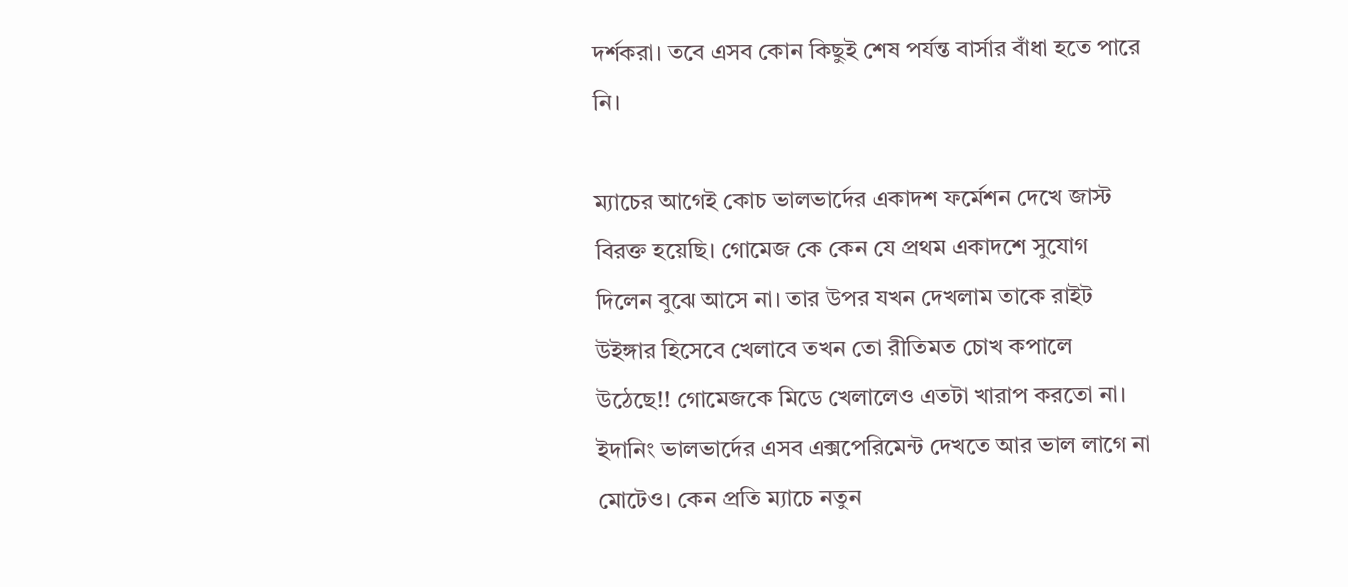দর্শকরা। তবে এসব কোন কিছুই শেষ পর্যন্ত বার্সার বাঁধা হতে পারে নি।

ম্যাচের আগেই কোচ ভালভার্দের একাদশ ফর্মেশন দেখে জাস্ট বিরক্ত হয়েছি। গোমেজ কে কেন যে প্রথম একাদশে সুযোগ দিলেন বুঝে আসে না। তার উপর যখন দেখলাম তাকে রাইট উইঙ্গার হিসেবে খেলাবে তখন তো রীতিমত চোখ কপালে উঠেছে!! গোমেজকে মিডে খেলালেও এতটা খারাপ করতো না। ইদানিং ভালভার্দের এসব এক্সপেরিমেন্ট দেখতে আর ভাল লাগে না মোটেও। কেন প্রতি ম্যাচে নতুন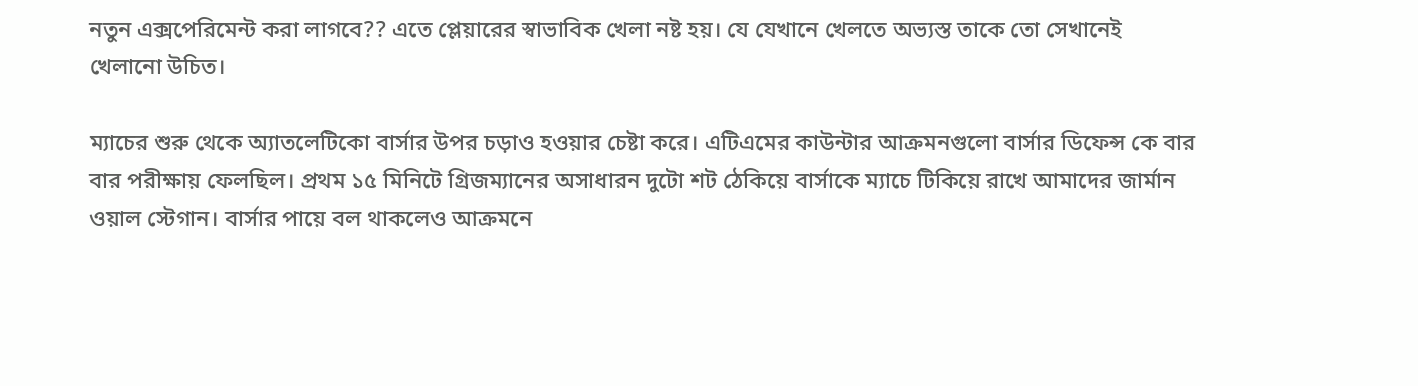নতুন এক্সপেরিমেন্ট করা লাগবে?? এতে প্লেয়ারের স্বাভাবিক খেলা নষ্ট হয়। যে যেখানে খেলতে অভ্যস্ত তাকে তো সেখানেই খেলানো উচিত।

ম্যাচের শুরু থেকে অ্যাতলেটিকো বার্সার উপর চড়াও হওয়ার চেষ্টা করে। এটিএমের কাউন্টার আক্রমনগুলো বার্সার ডিফেন্স কে বার বার পরীক্ষায় ফেলছিল। প্রথম ১৫ মিনিটে গ্রিজম্যানের অসাধারন দুটো শট ঠেকিয়ে বার্সাকে ম্যাচে টিকিয়ে রাখে আমাদের জার্মান ওয়াল স্টেগান। বার্সার পায়ে বল থাকলেও আক্রমনে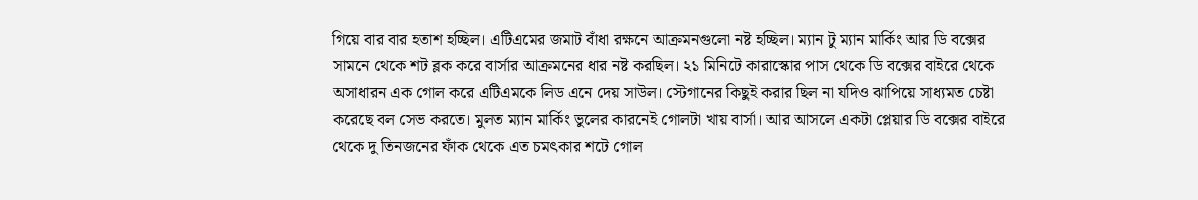গিয়ে বার বার হতাশ হচ্ছিল। এটিএমের জমাট বাঁধা রক্ষনে আক্রমনগুলো নষ্ট হচ্ছিল। ম্যান টু ম্যান মার্কিং আর ডি বক্সের সামনে থেকে শট ব্লক করে বার্সার আক্রমনের ধার নষ্ট করছিল। ২১ মিনিটে কারাস্কোর পাস থেকে ডি বক্সের বাইরে থেকে অসাধারন এক গোল করে এটিএমকে লিড এনে দেয় সাউল। স্টেগানের কিছুই করার ছিল না যদিও ঝাপিয়ে সাধ্যমত চেষ্টা করেছে বল সেভ করতে। মুলত ম্যান মার্কিং ভুলের কারনেই গোলটা খায় বার্সা। আর আসলে একটা প্লেয়ার ডি বক্সের বাইরে থেকে দু তিনজনের ফাঁক থেকে এত চমৎকার শটে গোল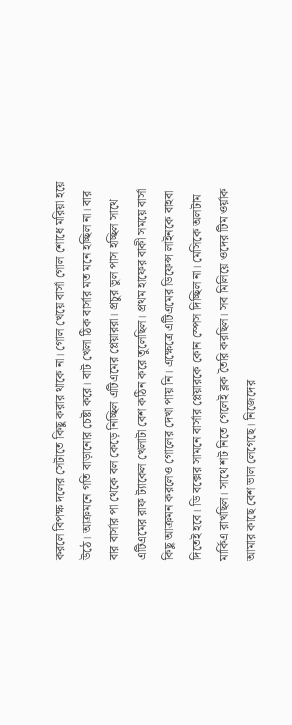করলে বিপক্ষ দলের সেটাতে কিছু করার থাকে না। গোল খেয়ে বার্সা গোল শোধে মরিয়া হয়ে উঠে। আক্রমনে গতি বাড়ানোর চেষ্টা করে। বাট খেলা ঠিক বার্সার মত মনে হচ্ছিল না। বার বার বার্সার পা থেকে বল কেড়ে নিচ্ছিল এটিএমের প্লেয়াররা। প্রচুর ভুল পাস হচ্ছিল সাথে এটিএমের রাফ ট্যাকেল খেলাটা বেশ কঠিন করে তুলেছিল। প্রথম হাফের বাকী সময়ে বার্সা কিছু আক্রমন করলেও গোলের দেখা পায় নি। এক্ষেত্রে এটিএমের ডিফেন্স লাইনকে বাহবা দিতেই হবে। ডি বক্সের সামনে বার্সার প্লেয়ারকে কোন স্পেস দিচ্ছিল না। মেসিকে অলটাম মার্কিএ রাখছিল। সাথে শট নিতে গেলেই ব্লক তৈরি করছিল। সব মিলিয়ে ওদের টিম ওর্য়াক আমার কাছে বেশ ভাল লেগেছে। নিজেদের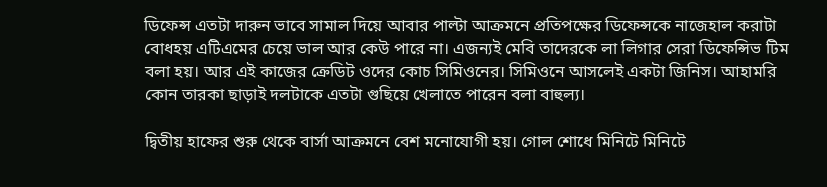ডিফেন্স এতটা দারুন ভাবে সামাল দিয়ে আবার পাল্টা আক্রমনে প্রতিপক্ষের ডিফেন্সকে নাজেহাল করাটা বোধহয় এটিএমের চেয়ে ভাল আর কেউ পারে না। এজন্যই মেবি তাদেরকে লা লিগার সেরা ডিফেন্সিভ টিম বলা হয়। আর এই কাজের ক্রেডিট ওদের কোচ সিমিওনের। সিমিওনে আসলেই একটা জিনিস। আহামরি কোন তারকা ছাড়াই দলটাকে এতটা গুছিয়ে খেলাতে পারেন বলা বাহুল্য।

দ্বিতীয় হাফের শুরু থেকে বার্সা আক্রমনে বেশ মনোযোগী হয়। গোল শোধে মিনিটে মিনিটে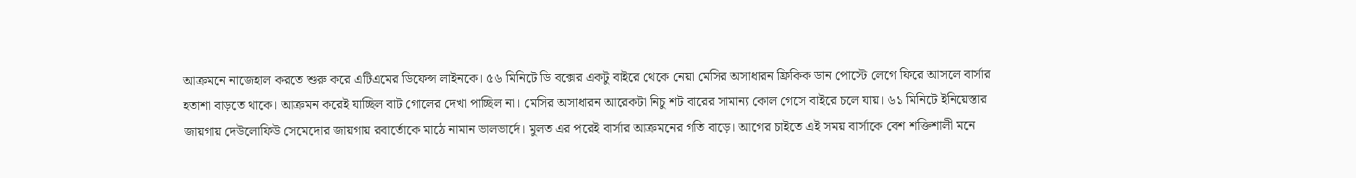আক্রমনে নাজেহাল করতে শুরু করে এটিএমের ডিফেন্স লাইনকে। ৫৬ মিনিটে ডি বক্সের একটু বাইরে থেকে নেয়া মেসির অসাধারন ফ্রিকিক ডান পোস্টে লেগে ফিরে আসলে বার্সার হতাশা বাড়তে থাকে। আক্রমন করেই যাচ্ছিল বাট গোলের দেখা পাচ্ছিল না। মেসির অসাধারন আরেকটা নিচু শট বারের সামান্য কোল গেসে বাইরে চলে যায়। ৬১ মিনিটে ইনিয়েস্তার জায়গায় দেউলোফিউ সেমেদোর জায়গায় রবার্তোকে মাঠে নামান ভালভার্দে। মুলত এর পরেই বার্সার আক্রমনের গতি বাড়ে। আগের চাইতে এই সময় বার্সাকে বেশ শক্তিশালী মনে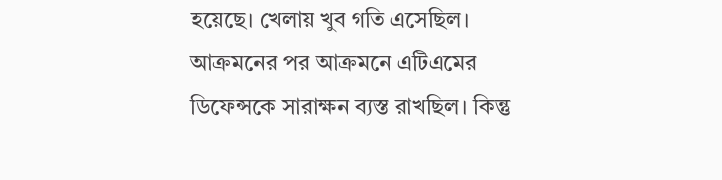হয়েছে। খেলায় খুব গতি এসেছিল। আক্রমনের পর আক্রমনে এটিএমের ডিফেন্সকে সারাক্ষন ব্যস্ত রাখছিল। কিন্তু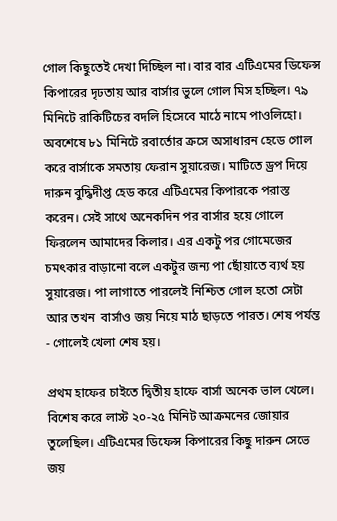গোল কিছুতেই দেখা দিচ্ছিল না। বার বার এটিএমের ডিফেন্স কিপারের দৃঢতায় আর বার্সার ভুলে গোল মিস হচ্ছিল। ৭৯ মিনিটে রাকিটিচের বদলি হিসেবে মাঠে নামে পাওলিহো। অবশেষে ৮১ মিনিটে রবার্তোর ক্রসে অসাধারন হেডে গোল করে বার্সাকে সমতায় ফেরান সুয়ারেজ। মাটিতে ড্রপ দিয়ে দারুন বুদ্ধিদীপ্ত হেড করে এটিএমের কিপারকে পরাস্ত করেন। সেই সাথে অনেকদিন পর বার্সার হয়ে গোলে ফিরলেন আমাদের কিলার। এর একটু পর গোমেজের চমৎকার বাড়ানো বলে একটুর জন্য পা ছোঁয়াতে ব্যর্থ হয় সুয়ারেজ। পা লাগাতে পারলেই নিশ্চিত গোল হতো সেটা আর তখন  বার্সাও জয় নিয়ে মাঠ ছাড়তে পারত। শেষ পর্যন্ত - গোলেই খেলা শেষ হয়।

প্রথম হাফের চাইতে দ্বিতীয় হাফে বার্সা অনেক ভাল খেলে। বিশেষ করে লাস্ট ২০-২৫ মিনিট আক্রমনের জোয়ার তুলেছিল। এটিএমের ডিফেন্স কিপারের কিছু দারুন সেভে জয়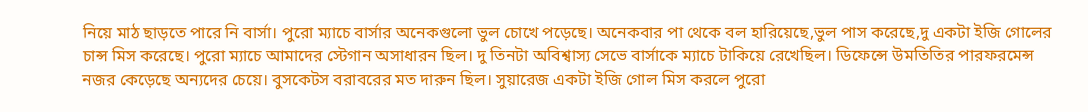নিয়ে মাঠ ছাড়তে পারে নি বার্সা। পুরো ম্যাচে বার্সার অনেকগুলো ভুল চোখে পড়েছে। অনেকবার পা থেকে বল হারিয়েছে,ভুল পাস করেছে,দু একটা ইজি গোলের চান্স মিস করেছে। পুরো ম্যাচে আমাদের স্টেগান অসাধারন ছিল। দু তিনটা অবিশ্বাস্য সেভে বার্সাকে ম্যাচে টাকিয়ে রেখেছিল। ডিফেন্সে উমতিতির পারফরমেন্স নজর কেড়েছে অন্যদের চেয়ে। বুসকেটস বরাবরের মত দারুন ছিল। সুয়ারেজ একটা ইজি গোল মিস করলে পুরো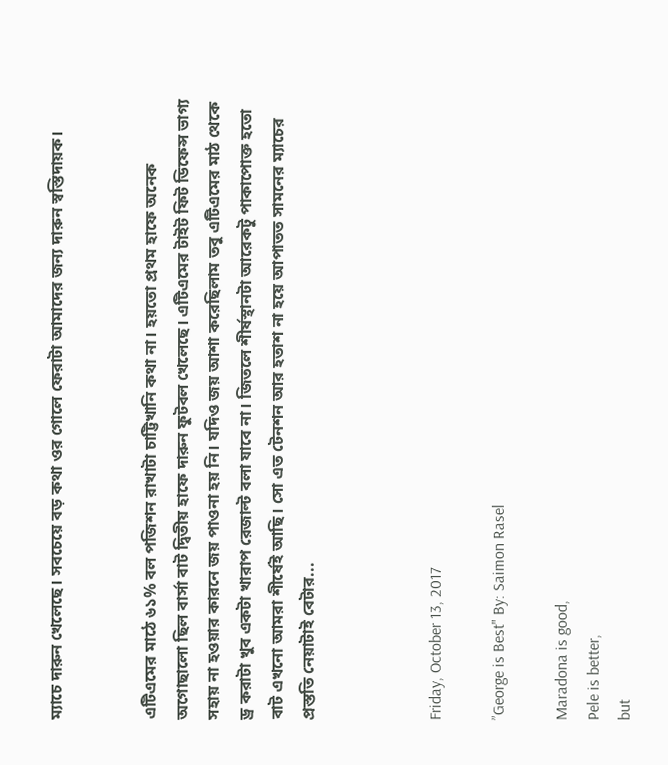ম্যাচে দারুন খেলেছে। সবচেয়ে বড় কথা ওর গোলে ফেরাটা আমাদের জন্য দারুন স্বস্তিদায়ক।


এটিএমের মাঠে ৬১% বল পজিশন রাখাটা চাট্টিখানি কথা না। হয়তো প্রথম হাফে অনেক অগোছালো ছিল বার্সা বাট দ্বিতীয় হাফে দারুন ফুটবল খেলেছে। এটিএমের টাইট ফিট ডিফেন্স ভাগ্য সহায় না হওয়ার কারনে জয় পাওনা হয় নি। যদিও জয় আশা করেছিলাম তবু এটিএমের মাঠ থেকে ড্র করাটা খুব একটা খারাপ রেজাল্ট বলা যাবে না। জিতলে শীর্ষস্থানটা আরেকটু পাকাপোক্ত হতো বাট এখনো আমরা শীর্ষেই আছি। সো এত টেনশন আর হতাশ না হয়ে আপাতত সামনের ম্যাচের প্রস্ততি নেয়াটাই বেটার...



Friday, October 13, 2017

”George is Best" By: Saimon Rasel

Maradona is good,
Pele is better,
but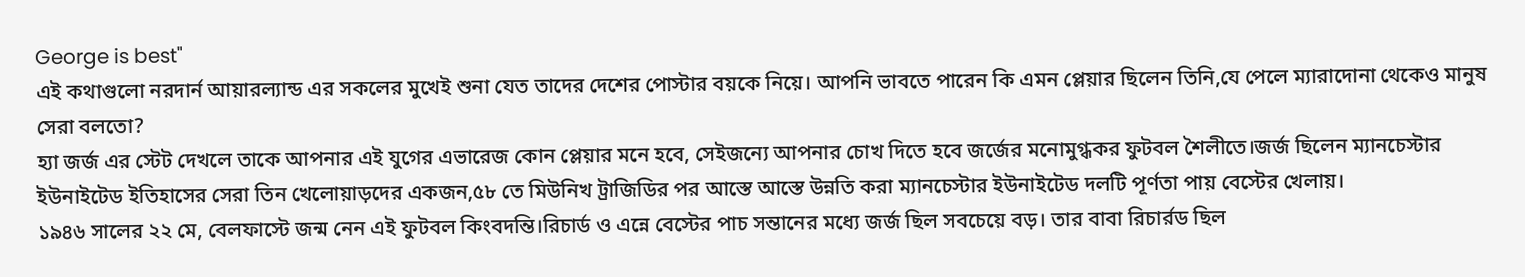George is best"
এই কথাগুলো নরদার্ন আয়ারল্যান্ড এর সকলের মুখেই শুনা যেত তাদের দেশের পোস্টার বয়কে নিয়ে। আপনি ভাবতে পারেন কি এমন প্লেয়ার ছিলেন তিনি,যে পেলে ম্যারাদোনা থেকেও মানুষ সেরা বলতো?
হ্যা জর্জ এর স্টেট দেখলে তাকে আপনার এই যুগের এভারেজ কোন প্লেয়ার মনে হবে, সেইজন্যে আপনার চোখ দিতে হবে জর্জের মনোমুগ্ধকর ফুটবল শৈলীতে।জর্জ ছিলেন ম্যানচেস্টার ইউনাইটেড ইতিহাসের সেরা তিন খেলোয়াড়দের একজন,৫৮ তে মিউনিখ ট্রাজিডির পর আস্তে আস্তে উন্নতি করা ম্যানচেস্টার ইউনাইটেড দলটি পূর্ণতা পায় বেস্টের খেলায়।
১৯৪৬ সালের ২২ মে, বেলফাস্টে জন্ম নেন এই ফুটবল কিংবদন্তি।রিচার্ড ও এন্নে বেস্টের পাচ সন্তানের মধ্যে জর্জ ছিল সবচেয়ে বড়। তার বাবা রিচার্রড ছিল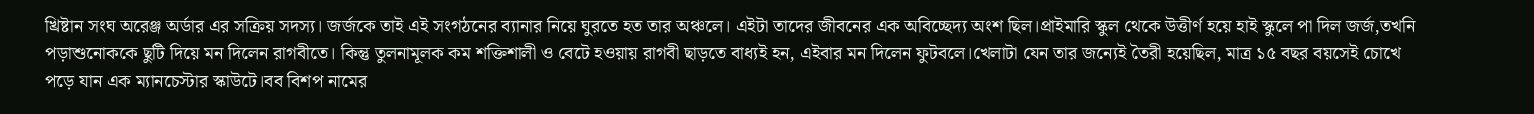খ্রিষ্টান সংঘ অরেঞ্জ অর্ডার এর সক্রিয় সদস্য। জর্জকে তাই এই সংগঠনের ব্যানার নিয়ে ঘুরতে হত তার অঞ্চলে। এইটা তাদের জীবনের এক অবিচ্ছেদ্য অংশ ছিল।প্রাইমারি স্কুল থেকে উত্তীর্ণ হয়ে হাই স্কুলে পা দিল জর্জ,তখনি পড়াশুনোককে ছুটি দিয়ে মন দিলেন রাগবীতে। কিন্তু তুলনামূলক কম শক্তিশালী ও বেটে হওয়ায় রাগবী ছাড়তে বাধ্যই হন, এইবার মন দিলেন ফুটবলে।খেলাটা যেন তার জন্যেই তৈরী হয়েছিল, মাত্র ১৫ বছর বয়সেই চোখে পড়ে যান এক ম্যানচেস্টার স্কাউটে।বব বিশপ নামের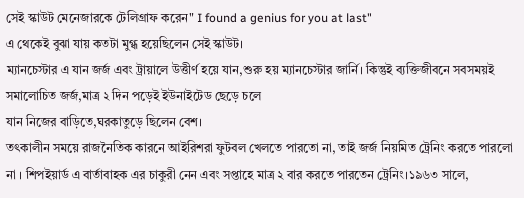সেই স্কাউট মেনেজারকে টেলিগ্রাফ করেন" I found a genius for you at last"
এ থেকেই বুঝা যায় কতটা মুগ্ধ হয়েছিলেন সেই স্কাউট।
ম্যানচেস্টার এ যান জর্জ এবং ট্রায়ালে উত্তীর্ণ হয়ে যান,শুরু হয় ম্যানচেস্টার জার্নি। কিন্তুই ব্যক্তিজীবনে সবসময়ই সমালোচিত জর্জ,মাত্র ২ দিন পড়েই ইউনাইটেড ছেড়ে চলে
যান নিজের বাড়িতে,ঘরকাতুড়ে ছিলেন বেশ।
তৎকালীন সময়ে রাজনৈতিক কারনে আইরিশরা ফুটবল খেলতে পারতো না, তাই জর্জ নিয়মিত ট্রেনিং করতে পারলো না । শিপইয়ার্ড এ বার্তাবাহক এর চাকুরী নেন এবং সপ্তাহে মাত্র ২ বার করতে পারতেন ট্রেনিং।১৯৬৩ সালে,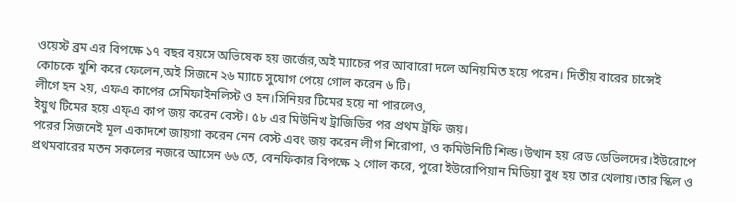ওয়েস্ট ব্রম এর বিপক্ষে ১৭ বছর বয়সে অভিষেক হয় জর্জের,অই ম্যাচের পর আবারো দলে অনিয়মিত হয়ে পরেন। দিতীয় বারের চান্সেই কোচকে খুশি করে ফেলেন,অই সিজনে ২৬ ম্যাচে সুযোগ পেয়ে গোল করেন ৬ টি।
লীগে হন ২য়, এফএ কাপের সেমিফাইনলিস্ট ও হন।সিনিয়র টিমের হয়ে না পারলেও,
ইয়ুথ টিমের হয়ে এফ্এ কাপ জয় করেন বেস্ট। ৫৮ এর মিউনিখ ট্রাজিডির পর প্রথম ট্রফি জয়।
পরের সিজনেই মূল একাদশে জায়গা করেন নেন বেস্ট এবং জয় করেন লীগ শিরোপা, ও কমিউনিটি শিল্ড।উত্থান হয় রেড ডেভিলদের।ইউরোপে প্রথমবারের মতন সকলের নজরে আসেন ৬৬ তে, বেনফিকার বিপক্ষে ২ গোল করে, পুরো ইউরোপিয়ান মিডিয়া বুধ হয় তার খেলায়।তার স্কিল ও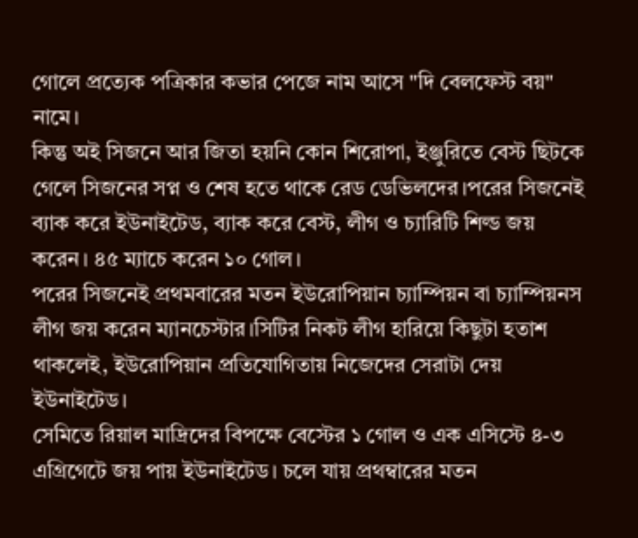গোলে প্রত্যেক পত্রিকার কভার পেজে নাম আসে "দি বেলফেস্ট বয়" নামে।
কিন্তু অই সিজনে আর জিতা হয়নি কোন শিরোপা, ইঞ্জুরিতে বেস্ট ছিটকে গেলে সিজনের সপ্ন ও শেষ হতে থাকে রেড ডেভিলদের।পরের সিজনেই ব্যাক করে ইউনাইটেড, ব্যাক করে বেস্ট, লীগ ও চ্যারিটি শিল্ড জয় করেন। ৪৫ ম্যাচে করেন ১০ গোল।
পরের সিজনেই প্রথমবারের মতন ইউরোপিয়ান চ্যাম্পিয়ন বা চ্যাম্পিয়নস লীগ জয় করেন ম্যানচেস্টার।সিটির নিকট লীগ হারিয়ে কিছুটা হতাশ থাকলেই, ইউরোপিয়ান প্রতিযোগিতায় নিজেদের সেরাটা দেয় ইউনাইটেড।
সেমিতে রিয়াল মাদ্রিদের বিপক্ষে বেস্টের ১ গোল ও এক এসিস্টে ৪-৩ এগ্রিগেটে জয় পায় ইউনাইটেড। চলে যায় প্রথম্বারের মতন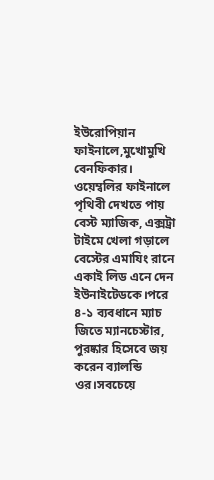ইউরোপিয়ান ফাইনালে,মুখোমুখি বেনফিকার।
ওয়েম্বলির ফাইনালে পৃথিবী দেখতে পায় বেস্ট ম্যাজিক, এক্সট্রা টাইমে খেলা গড়ালে বেস্টের এমাযিং রানে একাই লিড এনে দেন ইউনাইটেডকে।পরে ৪-১ ব্যবধানে ম্যাচ জিতে ম্যানচেস্টার, পুরষ্কার হিসেবে জয় করেন ব্যালন্ডি ওর।সবচেয়ে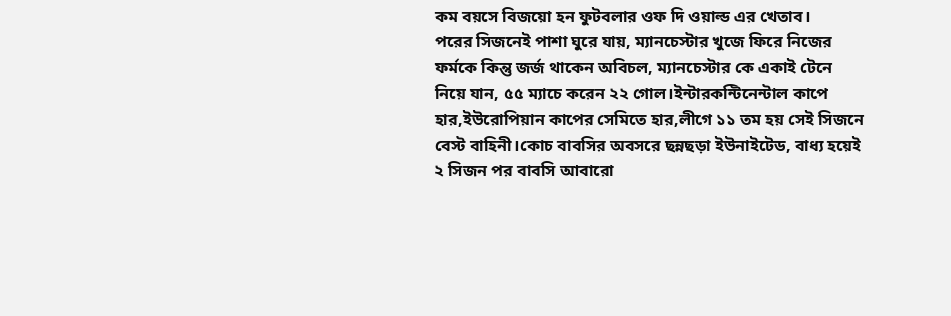কম বয়সে বিজয়ো হন ফুটবলার ওফ দি ওয়াল্ড এর খেতাব।
পরের সিজনেই পাশা ঘুরে যায়, ম্যানচেস্টার খুজে ফিরে নিজের ফর্মকে কিন্তু জর্জ থাকেন অবিচল, ম্যানচেস্টার কে একাই টেনে নিয়ে যান, ৫৫ ম্যাচে করেন ২২ গোল।ইন্টারকন্টিনেন্টাল কাপে হার,ইউরোপিয়ান কাপের সেমিতে হার,লীগে ১১ তম হয় সেই সিজনে বেস্ট বাহিনী।কোচ বাবসির অবসরে ছন্নছড়া ইউনাইটেড, বাধ্য হয়েই ২ সিজন পর বাবসি আবারো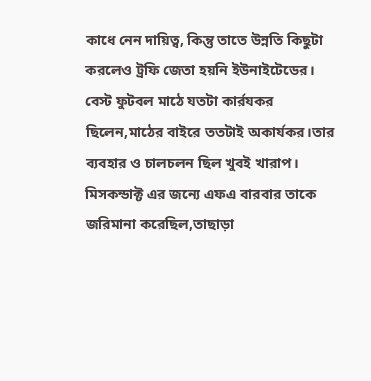কাধে নেন দায়িত্ব, কিন্তু তাতে উন্নতি কিছুটা করলেও ট্রফি জেতা হয়নি ইউনাইটেডের।
বেস্ট ফুটবল মাঠে যতটা কার্রযকর ছিলেন,মাঠের বাইরে ততটাই অকার্যকর।তার ব্যবহার ও চালচলন ছিল খুবই খারাপ। মিসকন্ডাক্ট এর জন্যে এফএ বারবার তাকে জরিমানা করেছিল,তাছাড়া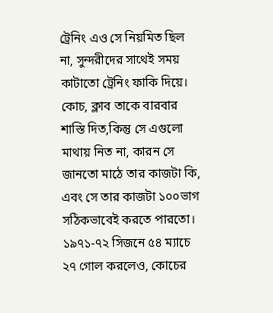ট্রেনিং এও সে নিয়মিত ছিল না, সুন্দরীদের সাথেই সময় কাটাতো ট্রেনিং ফাকি দিয়ে। কোচ, ক্লাব তাকে বারবার শাস্তি দিত,কিন্তু সে এগুলো মাথায় নিত না, কারন সে জানতো মাঠে তার কাজটা কি, এবং সে তার কাজটা ১০০ভাগ সঠিকভাবেই করতে পারতো।
১৯৭১-৭২ সিজনে ৫৪ ম্যাচে ২৭ গোল করলেও, কোচের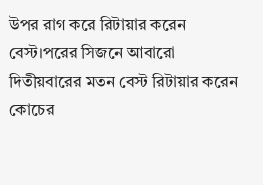উপর রাগ করে রিটায়ার করেন বেস্ট।পরের সিজনে আবারো দিতীয়বারের মতন বেস্ট রিটায়ার করেন কোচের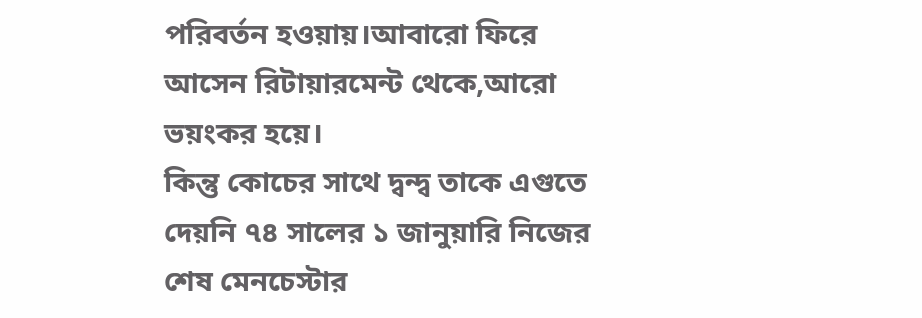পরিবর্তন হওয়ায়।আবারো ফিরে আসেন রিটায়ারমেন্ট থেকে,আরো ভয়ংকর হয়ে।
কিন্তু কোচের সাথে দ্বন্দ্ব তাকে এগুতে দেয়নি ৭৪ সালের ১ জানুয়ারি নিজের শেষ মেনচেস্টার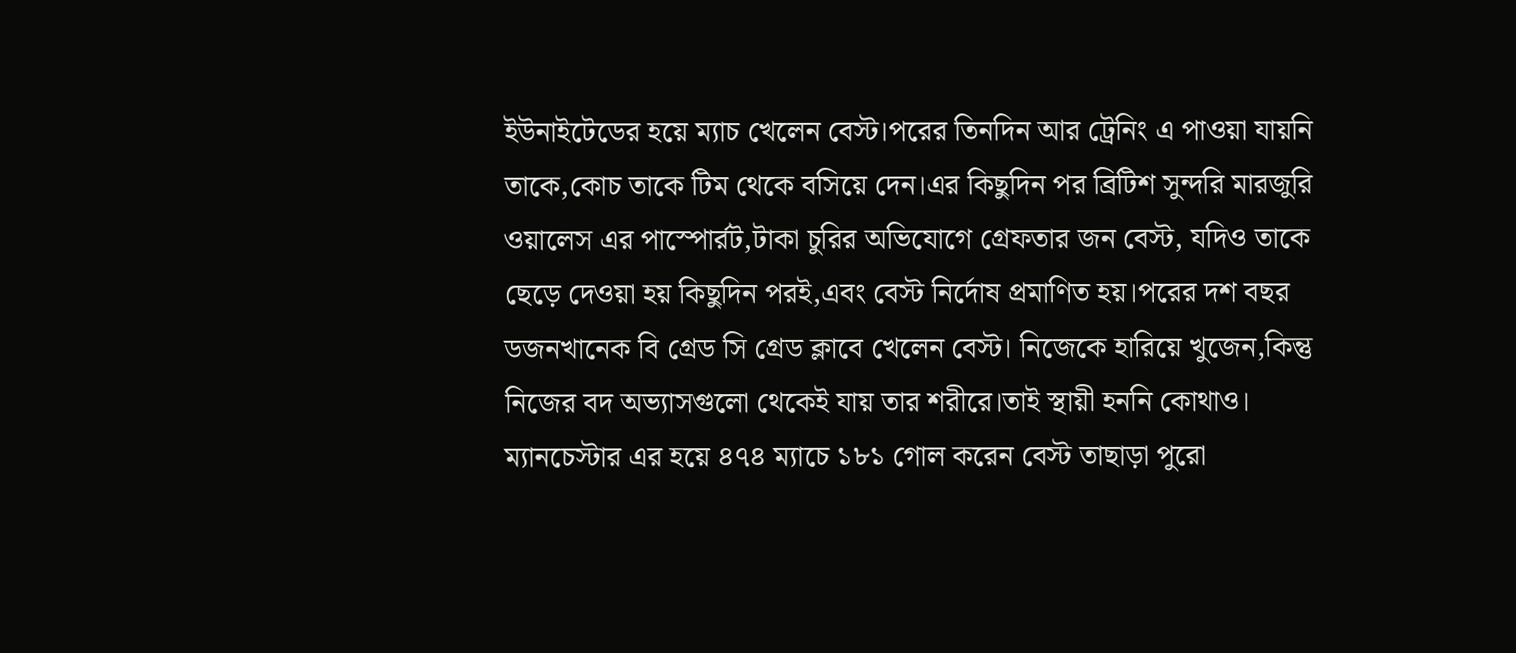ইউনাইটেডের হয়ে ম্যাচ খেলেন বেস্ট।পরের তিনদিন আর ট্রেনিং এ পাওয়া যায়নি তাকে,কোচ তাকে টিম থেকে বসিয়ে দেন।এর কিছুদিন পর ব্রিটিশ সুন্দরি মারজুরি ওয়ালেস এর পাস্পোর্রট,টাকা চুরির অভিযোগে গ্রেফতার জন বেস্ট, যদিও তাকে ছেড়ে দেওয়া হয় কিছুদিন পরই,এবং বেস্ট নির্দোষ প্রমাণিত হয়।পরের দশ বছর ডজনখানেক বি গ্রেড সি গ্রেড ক্লাবে খেলেন বেস্ট। নিজেকে হারিয়ে খুজেন,কিন্তু নিজের বদ অভ্যাসগুলো থেকেই যায় তার শরীরে।তাই স্থায়ী হননি কোথাও।
ম্যানচেস্টার এর হয়ে ৪৭৪ ম্যাচে ১৮১ গোল করেন বেস্ট তাছাড়া পুরো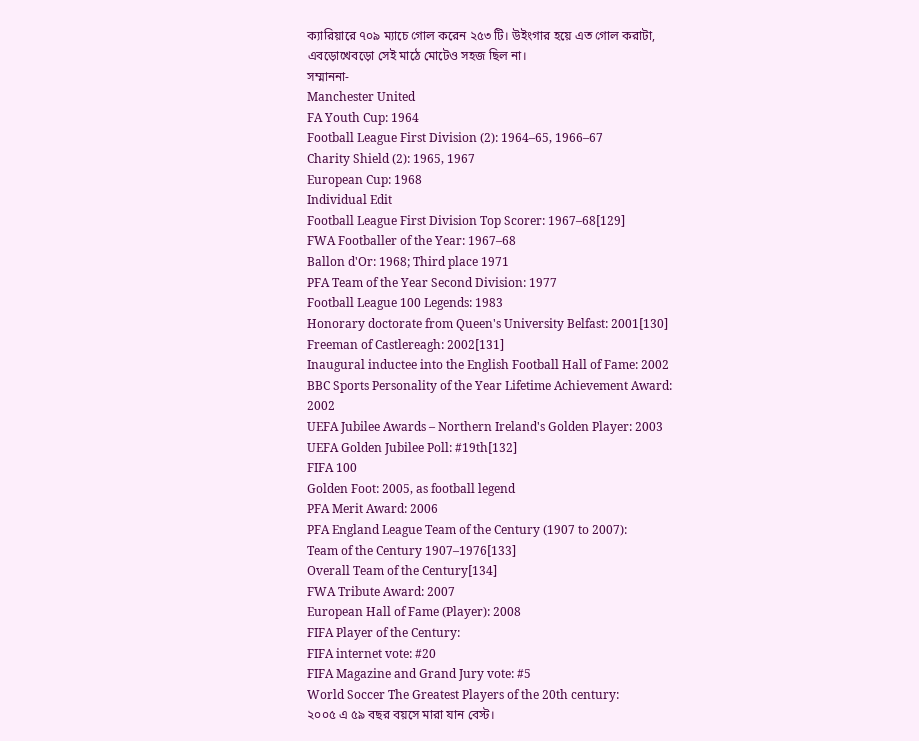ক্যারিয়ারে ৭০৯ ম্যাচে গোল করেন ২৫৩ টি। উইংগার হয়ে এত গোল করাটা, এবড়োখেবড়ো সেই মাঠে মোটেও সহজ ছিল না।
সম্মাননা-
Manchester United
FA Youth Cup: 1964
Football League First Division (2): 1964–65, 1966–67
Charity Shield (2): 1965, 1967
European Cup: 1968
Individual Edit
Football League First Division Top Scorer: 1967–68[129]
FWA Footballer of the Year: 1967–68
Ballon d'Or: 1968; Third place 1971
PFA Team of the Year Second Division: 1977
Football League 100 Legends: 1983
Honorary doctorate from Queen's University Belfast: 2001[130]
Freeman of Castlereagh: 2002[131]
Inaugural inductee into the English Football Hall of Fame: 2002
BBC Sports Personality of the Year Lifetime Achievement Award: 2002
UEFA Jubilee Awards – Northern Ireland's Golden Player: 2003
UEFA Golden Jubilee Poll: #19th[132]
FIFA 100
Golden Foot: 2005, as football legend
PFA Merit Award: 2006
PFA England League Team of the Century (1907 to 2007):
Team of the Century 1907–1976[133]
Overall Team of the Century[134]
FWA Tribute Award: 2007
European Hall of Fame (Player): 2008
FIFA Player of the Century:
FIFA internet vote: #20
FIFA Magazine and Grand Jury vote: #5
World Soccer The Greatest Players of the 20th century:
২০০৫ এ ৫৯ বছর বয়সে মারা যান বেস্ট।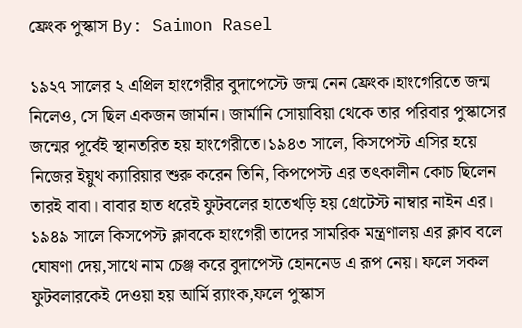ফ্রেংক পুস্কাস By: Saimon Rasel

১৯২৭ সালের ২ এপ্রিল হাংগেরীর বুদাপেস্টে জন্ম নেন ফ্রেংক।হাংগেরিতে জন্ম নিলেও, সে ছিল একজন জার্মান। জার্মানি সোয়াবিয়া থেকে তার পরিবার পুস্কাসের জন্মের পূর্বেই স্থানতরিত হয় হাংগেরীতে।১৯৪৩ সালে, কিসপেস্ট এসির হয়ে নিজের ইয়ুথ ক্যারিয়ার শুরু করেন তিনি, কিপপেস্ট এর তৎকালীন কোচ ছিলেন তারই বাবা। বাবার হাত ধরেই ফুটবলের হাতেখড়ি হয় গ্রেটেস্ট নাম্বার নাইন এর।
১৯৪৯ সালে কিসপেস্ট ক্লাবকে হাংগেরী তাদের সামরিক মন্ত্রণালয় এর ক্লাব বলে ঘোষণা দেয়,সাথে নাম চেঞ্জ করে বুদাপেস্ট হোননেড এ রূপ নেয়। ফলে সকল ফুটবলারকেই দেওয়া হয় আর্মি র‍্যাংক,ফলে পুস্কাস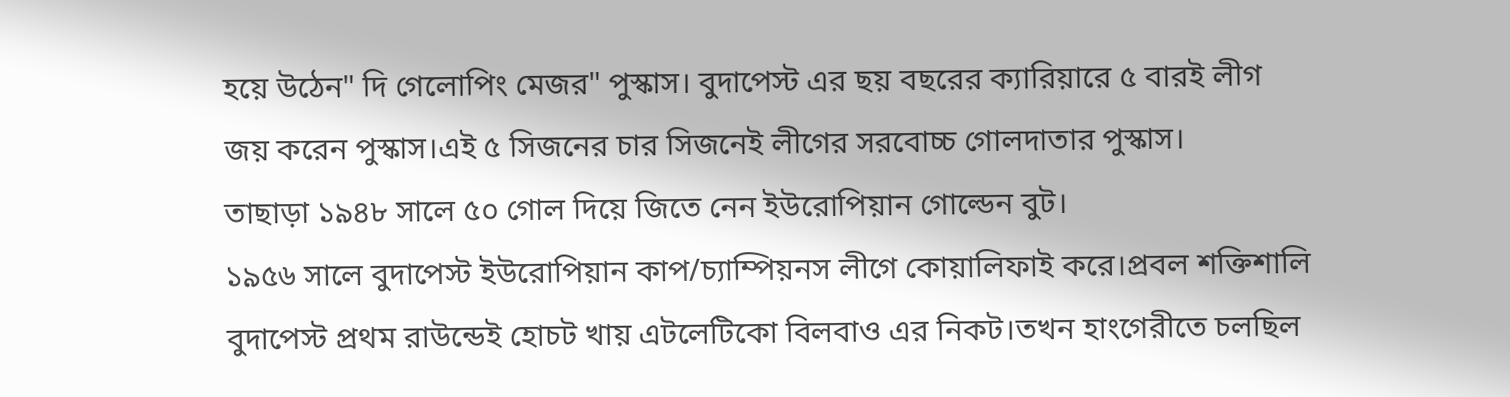হয়ে উঠেন" দি গেলোপিং মেজর" পুস্কাস। বুদাপেস্ট এর ছয় বছরের ক্যারিয়ারে ৫ বারই লীগ জয় করেন পুস্কাস।এই ৫ সিজনের চার সিজনেই লীগের সরবোচ্চ গোলদাতার পুস্কাস।
তাছাড়া ১৯৪৮ সালে ৫০ গোল দিয়ে জিতে নেন ইউরোপিয়ান গোল্ডেন বুট।
১৯৫৬ সালে বুদাপেস্ট ইউরোপিয়ান কাপ/চ্যাম্পিয়নস লীগে কোয়ালিফাই করে।প্রবল শক্তিশালি বুদাপেস্ট প্রথম রাউন্ডেই হোচট খায় এটলেটিকো বিলবাও এর নিকট।তখন হাংগেরীতে চলছিল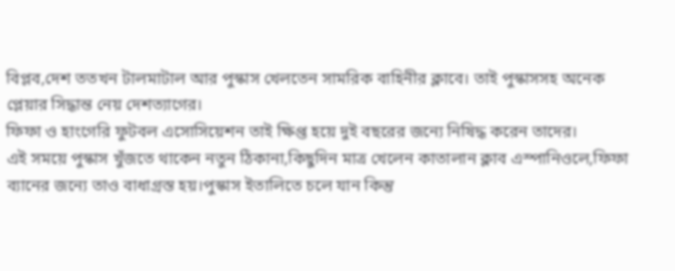বিপ্লব,দেশ ততখন টালমাটাল আর পুস্কাস খেলতেন সামরিক বাহিনীর ক্লাবে। তাই পুস্কাসসহ অনেক প্লেয়ার সিদ্ধান্ত নেয় দেশত্যাগের।
ফিফা ও হাংগেরি ফুটবল এসোসিয়েশন তাই ক্ষিপ্ত হয়ে দুই বছরের জন্যে নিষিদ্ধ করেন তাদের।
এই সময়ে পুস্কাস খুঁজতে থাকেন নতুন ঠিকানা,কিছুদিন মাত্র খেলেন কাতালান ক্লাব এস্পানিওলে,ফিফা ব্যানের জন্যে তাও বাধাগ্রস্ত হয়।পুস্কাস ইতালিতে চলে যান কিন্তু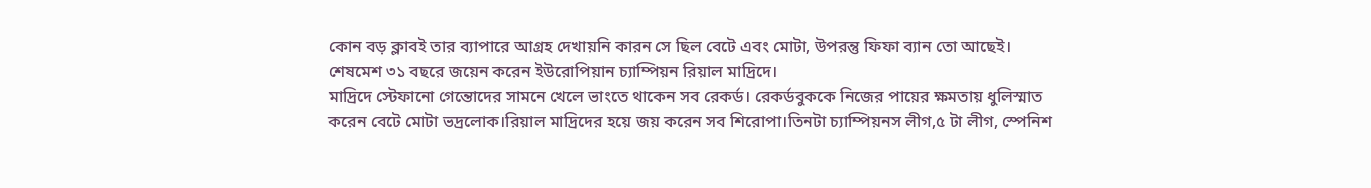কোন বড় ক্লাবই তার ব্যাপারে আগ্রহ দেখায়নি কারন সে ছিল বেটে এবং মোটা, উপরন্তু ফিফা ব্যান তো আছেই।
শেষমেশ ৩১ বছরে জয়েন করেন ইউরোপিয়ান চ্যাম্পিয়ন রিয়াল মাদ্রিদে।
মাদ্রিদে স্টেফানো গেন্তোদের সামনে খেলে ভাংতে থাকেন সব রেকর্ড। রেকর্ডবুককে নিজের পায়ের ক্ষমতায় ধুলিস্মাত করেন বেটে মোটা ভদ্রলোক।রিয়াল মাদ্রিদের হয়ে জয় করেন সব শিরোপা।তিনটা চ্যাম্পিয়নস লীগ,৫ টা লীগ, স্পেনিশ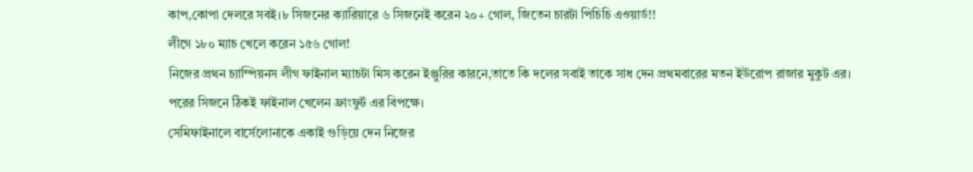কাপ,কোপা দেলরে সবই।৮ সিজনের ক্যারিয়ারে ৬ সিজনেই করেন ২০+ গোল, জিতেন চারটা পিচিচি এওয়ার্ড!!
লীগে ১৮০ ম্যাচ খেলে করেন ১৫৬ গোল!
নিজের প্রথন চ্যাম্পিয়নস লীগ ফাইনাল ম্যাচটা মিস করেন ইঞ্জুরির কারনে,তাতে কি দলের সবাই তাকে সাধ দেন প্রথমবারের মতন ইউরোপ রাজার মুকুট এর।
পরের সিজনে ঠিকই ফাইনাল খেলেন ফ্রাংফুর্ট এর বিপক্ষে।
সেমিফাইনালে বার্সেলোনাকে একাই গুড়িয়ে দেন নিজের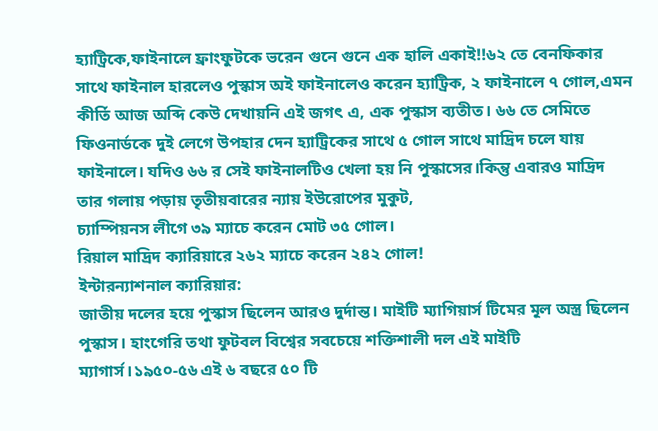হ্যাট্রিকে,ফাইনালে ফ্রাংফুটকে ভরেন গুনে গুনে এক হালি একাই!!৬২ তে বেনফিকার সাথে ফাইনাল হারলেও পুস্কাস অই ফাইনালেও করেন হ্যাট্রিক, ২ ফাইনালে ৭ গোল,এমন কীর্তি আজ অব্দি কেউ দেখায়নি এই জগৎ এ, এক পুস্কাস ব্যতীত। ৬৬ তে সেমিতে ফিওনার্ডকে দুই লেগে উপহার দেন হ্যাট্রিকের সাথে ৫ গোল সাথে মাদ্রিদ চলে যায় ফাইনালে। যদিও ৬৬ র সেই ফাইনালটিও খেলা হয় নি পুস্কাসের।কিন্তু এবারও মাদ্রিদ তার গলায় পড়ায় তৃতীয়বারের ন্যায় ইউরোপের মুকুট,
চ্যাম্পিয়নস লীগে ৩৯ ম্যাচে করেন মোট ৩৫ গোল।
রিয়াল মাদ্রিদ ক্যারিয়ারে ২৬২ ম্যাচে করেন ২৪২ গোল!
ইন্টারন্যাশনাল ক্যারিয়ার:
জাতীয় দলের হয়ে পুস্কাস ছিলেন আরও দুর্দান্ত। মাইটি ম্যাগিয়ার্স টিমের মূল অস্ত্র ছিলেন পুস্কাস। হাংগেরি তথা ফুটবল বিশ্বের সবচেয়ে শক্তিশালী দল এই মাইটি ম্যাগার্স।১৯৫০-৫৬ এই ৬ বছরে ৫০ টি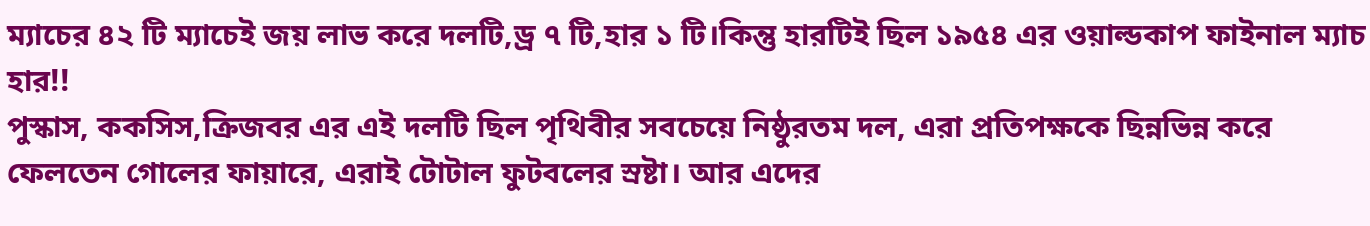ম্যাচের ৪২ টি ম্যাচেই জয় লাভ করে দলটি,ড্র ৭ টি,হার ১ টি।কিন্তু হারটিই ছিল ১৯৫৪ এর ওয়াল্ডকাপ ফাইনাল ম্যাচ হার!!
পুস্কাস, ককসিস,ক্রিজবর এর এই দলটি ছিল পৃথিবীর সবচেয়ে নিষ্ঠুরতম দল, এরা প্রতিপক্ষকে ছিন্নভিন্ন করে ফেলতেন গোলের ফায়ারে, এরাই টোটাল ফুটবলের স্রষ্টা। আর এদের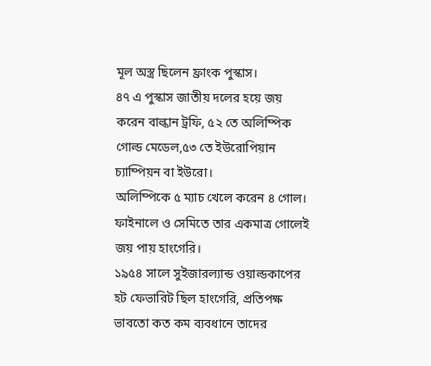মূল অস্ত্র ছিলেন ফ্রাংক পুস্কাস।
৪৭ এ পুস্কাস জাতীয় দলের হয়ে জয় করেন বাল্কান ট্রফি, ৫২ তে অলিম্পিক গোল্ড মেডেল,৫৩ তে ইউরোপিয়ান চ্যাম্পিয়ন বা ইউরো।
অলিম্পিকে ৫ ম্যাচ খেলে করেন ৪ গোল। ফাইনালে ও সেমিতে তার একমাত্র গোলেই জয় পায় হাংগেরি।
১৯৫৪ সালে সুইজারল্যান্ড ওয়াল্ডকাপের হট ফেভারিট ছিল হাংগেরি, প্রতিপক্ষ ভাবতো কত কম ব্যবধানে তাদের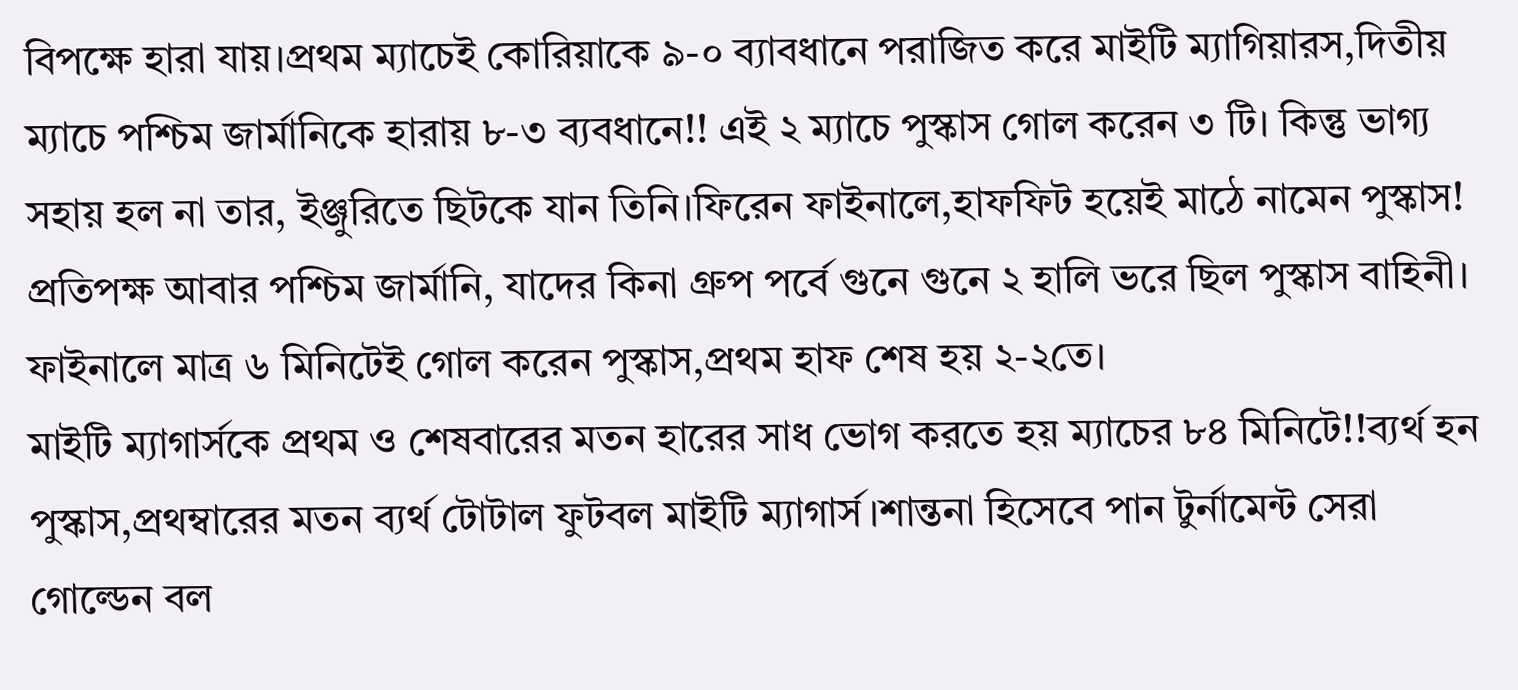বিপক্ষে হারা যায়।প্রথম ম্যাচেই কোরিয়াকে ৯-০ ব্যাবধানে পরাজিত করে মাইটি ম্যাগিয়ারস,দিতীয় ম্যাচে পশ্চিম জার্মানিকে হারায় ৮-৩ ব্যবধানে!! এই ২ ম্যাচে পুস্কাস গোল করেন ৩ টি। কিন্তু ভাগ্য সহায় হল না তার, ইঞ্জুরিতে ছিটকে যান তিনি।ফিরেন ফাইনালে,হাফফিট হয়েই মাঠে নামেন পুস্কাস!
প্রতিপক্ষ আবার পশ্চিম জার্মানি, যাদের কিনা গ্রুপ পর্বে গুনে গুনে ২ হালি ভরে ছিল পুস্কাস বাহিনী। ফাইনালে মাত্র ৬ মিনিটেই গোল করেন পুস্কাস,প্রথম হাফ শেষ হয় ২-২তে।
মাইটি ম্যাগার্সকে প্রথম ও শেষবারের মতন হারের সাধ ভোগ করতে হয় ম্যাচের ৮৪ মিনিটে!!ব্যর্থ হন পুস্কাস,প্রথম্বারের মতন ব্যর্থ টোটাল ফুটবল মাইটি ম্যাগার্স।শান্তনা হিসেবে পান টুর্নামেন্ট সেরা গোল্ডেন বল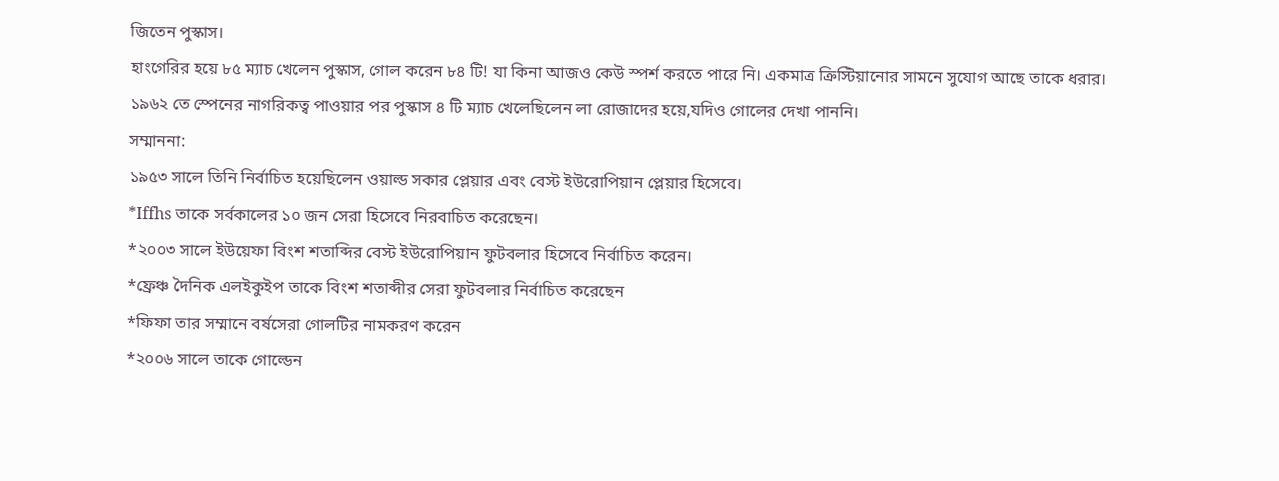জিতেন পুস্কাস।
হাংগেরির হয়ে ৮৫ ম্যাচ খেলেন পুস্কাস, গোল করেন ৮৪ টি! যা কিনা আজও কেউ স্পর্শ করতে পারে নি। একমাত্র ক্রিস্টিয়ানোর সামনে সুযোগ আছে তাকে ধরার।
১৯৬২ তে স্পেনের নাগরিকত্ব পাওয়ার পর পুস্কাস ৪ টি ম্যাচ খেলেছিলেন লা রোজাদের হয়ে,যদিও গোলের দেখা পাননি।
সম্মাননা:
১৯৫৩ সালে তিনি নির্বাচিত হয়েছিলেন ওয়াল্ড সকার প্লেয়ার এবং বেস্ট ইউরোপিয়ান প্লেয়ার হিসেবে।
*Iffhs তাকে সর্বকালের ১০ জন সেরা হিসেবে নিরবাচিত করেছেন।
*২০০৩ সালে ইউয়েফা বিংশ শতাব্দির বেস্ট ইউরোপিয়ান ফুটবলার হিসেবে নির্বাচিত করেন।
*ফ্রেঞ্চ দৈনিক এলইকুইপ তাকে বিংশ শতাব্দীর সেরা ফুটবলার নির্বাচিত করেছেন
*ফিফা তার সম্মানে বর্ষসেরা গোলটির নামকরণ করেন
*২০০৬ সালে তাকে গোল্ডেন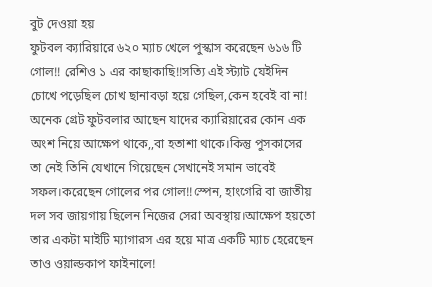বুট দেওয়া হয়
ফুটবল ক্যারিয়ারে ৬২০ ম্যাচ খেলে পুস্কাস করেছেন ৬১৬ টি গোল!! রেশিও ১ এর কাছাকাছি!!সত্যি এই স্ট্যাট যেইদিন চোখে পড়েছিল চোখ ছানাবড়া হয়ে গেছিল,কেন হবেই বা না! অনেক গ্রেট ফুটবলার আছেন যাদের ক্যারিয়ারের কোন এক অংশ নিয়ে আক্ষেপ থাকে,,বা হতাশা থাকে।কিন্তু পুসকাসের তা নেই তিনি যেখানে গিয়েছেন সেখানেই সমান ভাবেই সফল।করেছেন গোলের পর গোল!!স্পেন, হাংগেরি বা জাতীয় দল সব জায়গায় ছিলেন নিজের সেরা অবস্থায়।আক্ষেপ হয়তো তার একটা মাইটি ম্যাগারস এর হয়ে মাত্র একটি ম্যাচ হেরেছেন তাও ওয়াল্ডকাপ ফাইনালে!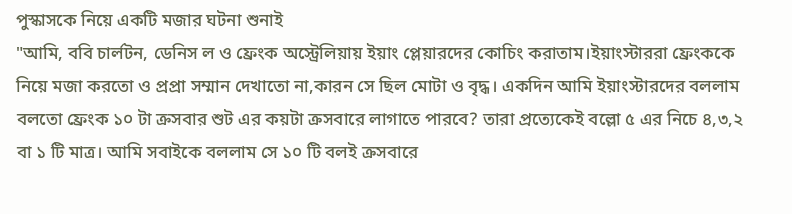পুস্কাসকে নিয়ে একটি মজার ঘটনা শুনাই
"আমি, ববি চার্লটন, ডেনিস ল ও ফ্রেংক অস্ট্রেলিয়ায় ইয়াং প্লেয়ারদের কোচিং করাতাম।ইয়াংস্টাররা ফ্রেংককে নিয়ে মজা করতো ও প্রপ্রা সম্মান দেখাতো না,কারন সে ছিল মোটা ও বৃদ্ধ। একদিন আমি ইয়াংস্টারদের বললাম বলতো ফ্রেংক ১০ টা ক্রসবার শুট এর কয়টা ক্রসবারে লাগাতে পারবে? তারা প্রত্যেকেই বল্লো ৫ এর নিচে ৪,৩,২ বা ১ টি মাত্র। আমি সবাইকে বললাম সে ১০ টি বলই ক্রসবারে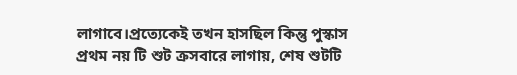লাগাবে।প্রত্যেকেই তখন হাসছিল কিন্তু পুস্কাস প্রথম নয় টি শুট ক্রসবারে লাগায়, শেষ শুটটি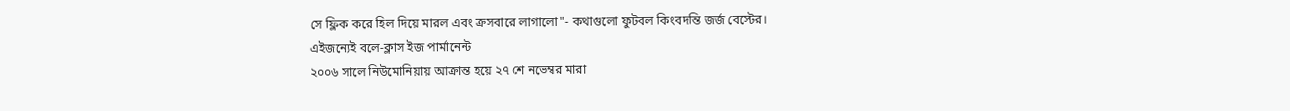সে ফ্লিক করে হিল দিয়ে মারল এবং ক্রসবারে লাগালো"- কথাগুলো ফুটবল কিংবদন্তি জর্জ বেস্টের।
এইজন্যেই বলে-ক্লাস ইজ পার্মানেন্ট
২০০৬ সালে নিউমোনিয়ায় আক্রান্ত হয়ে ২৭ শে নভেম্বর মারা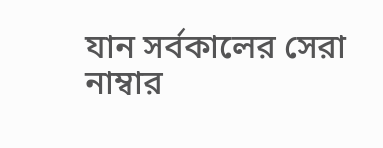যান সর্বকালের সেরা নাম্বার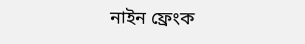নাইন ফ্রেংক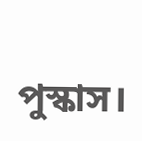পুস্কাস।